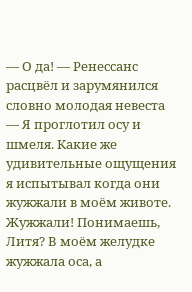— О да! — Ренессанс расцвёл и зарумянился словно молодая невеста — Я проглотил осу и шмеля. Какие же удивительные ощущения я испытывал когда они жужжали в моём животе. Жужжали! Понимаешь, Литя? В моём желудке жужжала оса, а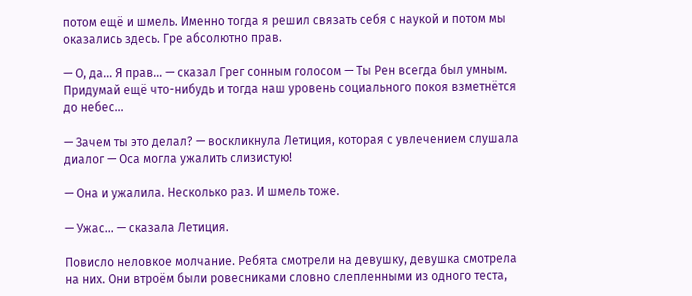потом ещё и шмель. Именно тогда я решил связать себя с наукой и потом мы оказались здесь. Гре абсолютно прав.

— О, да… Я прав… — сказал Грег сонным голосом — Ты Рен всегда был умным. Придумай ещё что-нибудь и тогда наш уровень социального покоя взметнётся до небес…

— Зачем ты это делал? — воскликнула Летиция, которая с увлечением слушала диалог — Оса могла ужалить слизистую!

— Она и ужалила. Несколько раз. И шмель тоже.

— Ужас… — сказала Летиция.

Повисло неловкое молчание. Ребята смотрели на девушку, девушка смотрела на них. Они втроём были ровесниками словно слепленными из одного теста,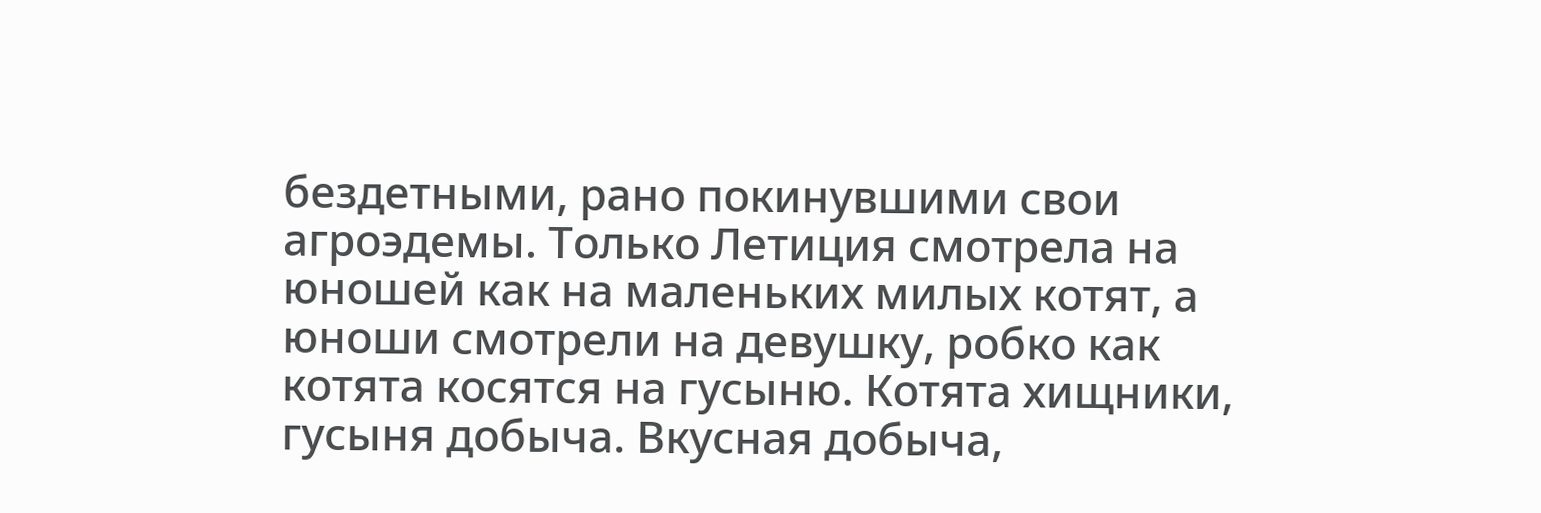бездетными, рано покинувшими свои агроэдемы. Только Летиция смотрела на юношей как на маленьких милых котят, а юноши смотрели на девушку, робко как котята косятся на гусыню. Котята хищники, гусыня добыча. Вкусная добыча,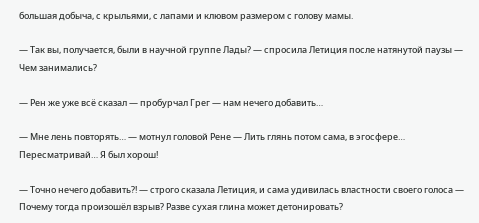большая добыча, с крыльями, с лапами и клювом размером с голову мамы.

— Так вы, получается, были в научной группе Лады? — спросила Летиция после натянутой паузы — Чем занимались?

— Рен же уже всё сказал — пробурчал Грег — нам нечего добавить…

— Мне лень повторять… — мотнул головой Рене — Лить глянь потом сама, в эгосфере… Пересматривай… Я был хорош!

— Точно нечего добавить?! — строго сказала Летиция, и сама удивилась властности своего голоса — Почему тогда произошёл взрыв? Разве сухая глина может детонировать?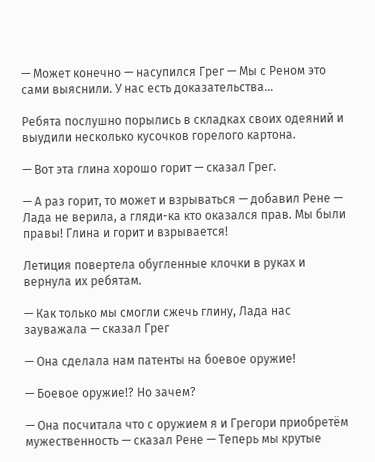— Может конечно — насупился Грег — Мы с Реном это сами выяснили. У нас есть доказательства…

Ребята послушно порылись в складках своих одеяний и выудили несколько кусочков горелого картона.

— Вот эта глина хорошо горит — сказал Грег.

— А раз горит, то может и взрываться — добавил Рене — Лада не верила, а гляди-ка кто оказался прав. Мы были правы! Глина и горит и взрывается!

Летиция повертела обугленные клочки в руках и вернула их ребятам.

— Как только мы смогли сжечь глину, Лада нас зауважала — сказал Грег

— Она сделала нам патенты на боевое оружие!

— Боевое оружие!? Но зачем?

— Она посчитала что с оружием я и Грегори приобретём мужественность — сказал Рене — Теперь мы крутые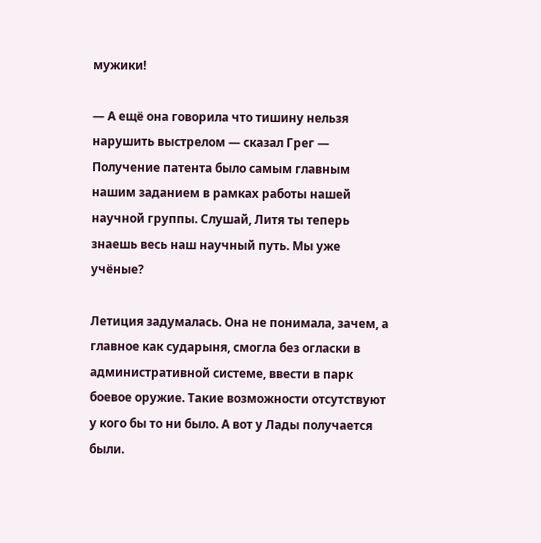мужики!

— А ещё она говорила что тишину нельзя нарушить выстрелом — сказал Грег — Получение патента было самым главным нашим заданием в рамках работы нашей научной группы. Слушай, Литя ты теперь знаешь весь наш научный путь. Мы уже учёные?

Летиция задумалась. Она не понимала, зачем, а главное как сударыня, смогла без огласки в административной системе, ввести в парк боевое оружие. Такие возможности отсутствуют у кого бы то ни было. А вот у Лады получается были.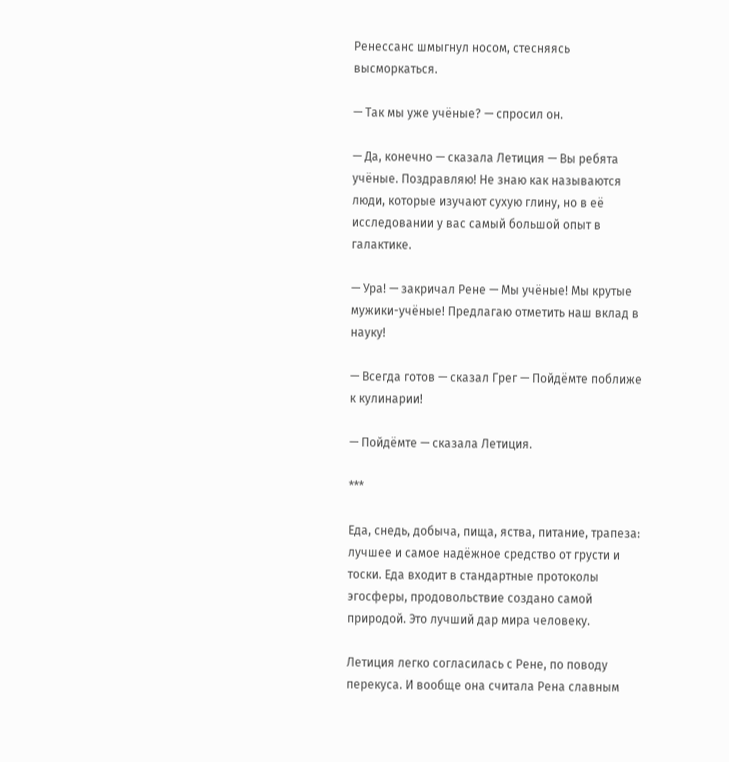Ренессанс шмыгнул носом, стесняясь высморкаться.

— Так мы уже учёные? — спросил он.

— Да, конечно — сказала Летиция — Вы ребята учёные. Поздравляю! Не знаю как называются люди, которые изучают сухую глину, но в её исследовании у вас самый большой опыт в галактике.

— Ура! — закричал Рене — Мы учёные! Мы крутые мужики-учёные! Предлагаю отметить наш вклад в науку!

— Всегда готов — сказал Грег — Пойдёмте поближе к кулинарии!

— Пойдёмте — сказала Летиция.

***

Еда, снедь, добыча, пища, яства, питание, трапеза: лучшее и самое надёжное средство от грусти и тоски. Еда входит в стандартные протоколы эгосферы, продовольствие создано самой природой. Это лучший дар мира человеку.

Летиция легко согласилась с Рене, по поводу перекуса. И вообще она считала Рена славным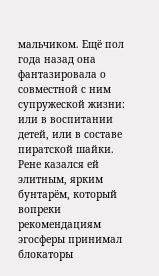мальчиком. Ещё пол года назад она фантазировала о совместной с ним супружеской жизни: или в воспитании детей, или в составе пиратской шайки. Рене казался ей элитным, ярким бунтарём, который вопреки рекомендациям эгосферы принимал блокаторы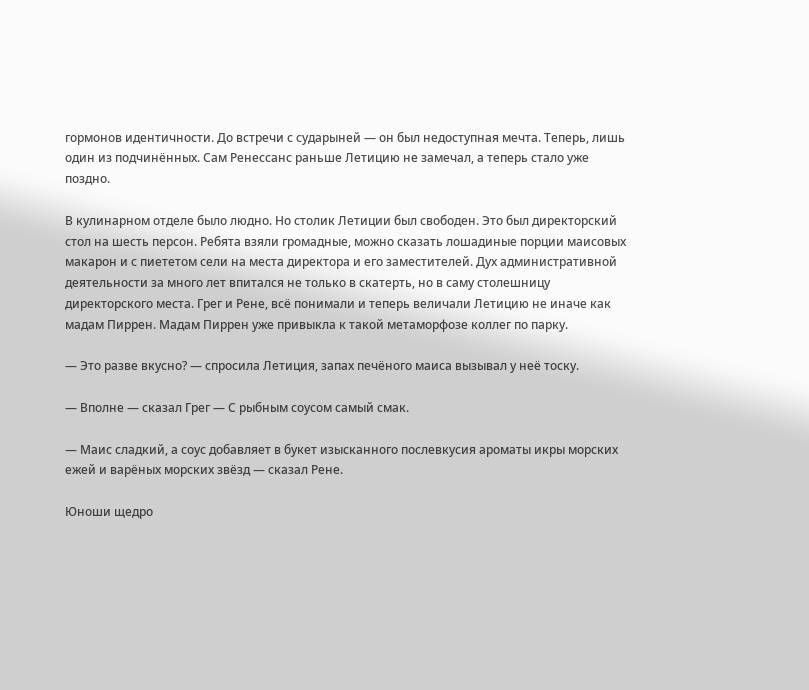гормонов идентичности. До встречи с сударыней — он был недоступная мечта. Теперь, лишь один из подчинённых. Сам Ренессанс раньше Летицию не замечал, а теперь стало уже поздно.

В кулинарном отделе было людно. Но столик Летиции был свободен. Это был директорский стол на шесть персон. Ребята взяли громадные, можно сказать лошадиные порции маисовых макарон и с пиететом сели на места директора и его заместителей. Дух административной деятельности за много лет впитался не только в скатерть, но в саму столешницу директорского места. Грег и Рене, всё понимали и теперь величали Летицию не иначе как мадам Пиррен. Мадам Пиррен уже привыкла к такой метаморфозе коллег по парку.

— Это разве вкусно? — спросила Летиция, запах печёного маиса вызывал у неё тоску.

— Вполне — сказал Грег — С рыбным соусом самый смак.

— Маис сладкий, а соус добавляет в букет изысканного послевкусия ароматы икры морских ежей и варёных морских звёзд — сказал Рене.

Юноши щедро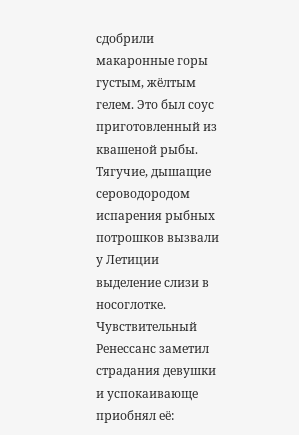сдобрили макаронные горы густым, жёлтым гелем. Это был соус приготовленный из квашеной рыбы. Тягучие, дышащие сероводородом испарения рыбных потрошков вызвали у Летиции выделение слизи в носоглотке. Чувствительный Ренессанс заметил страдания девушки и успокаивающе приобнял её: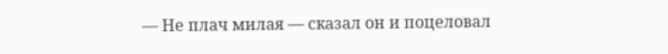— Не плач милая — сказал он и поцеловал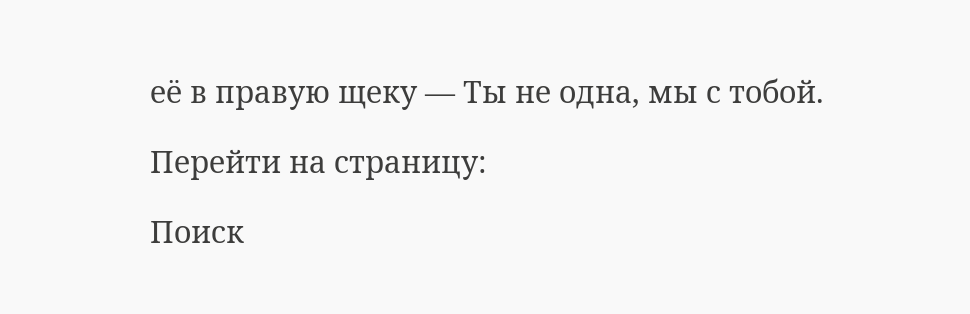её в правую щеку — Ты не одна, мы с тобой.

Перейти на страницу:

Поиск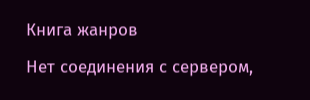Книга жанров

Нет соединения с сервером,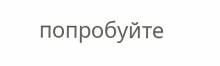попробуйте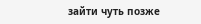зайти чуть позже